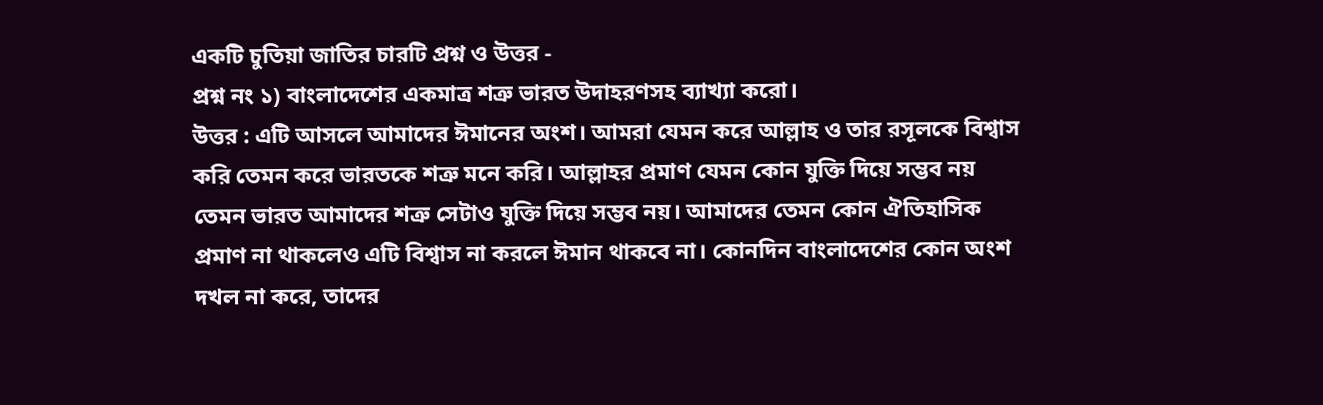একটি চুতিয়া জাতির চারটি প্রশ্ন ও উত্তর -
প্রশ্ন নং ১) বাংলাদেশের একমাত্র শত্রু ভারত উদাহরণসহ ব্যাখ্যা করো।
উত্তর : এটি আসলে আমাদের ঈমানের অংশ। আমরা যেমন করে আল্লাহ ও তার রসূলকে বিশ্বাস করি তেমন করে ভারতকে শত্রু মনে করি। আল্লাহর প্রমাণ যেমন কোন যুক্তি দিয়ে সম্ভব নয় তেমন ভারত আমাদের শত্রু সেটাও যুক্তি দিয়ে সম্ভব নয়। আমাদের তেমন কোন ঐতিহাসিক প্রমাণ না থাকলেও এটি বিশ্বাস না করলে ঈমান থাকবে না। কোনদিন বাংলাদেশের কোন অংশ দখল না করে, তাদের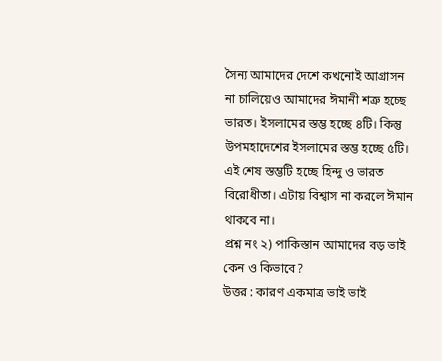সৈন্য আমাদের দেশে কখনোই আগ্রাসন না চালিয়েও আমাদের ঈমানী শত্রু হচ্ছে ভারত। ইসলামের স্তম্ভ হচ্ছে ৪টি। কিন্তু উপমহাদেশের ইসলামের স্তম্ভ হচ্ছে ৫টি। এই শেষ স্তম্ভটি হচ্ছে হিন্দু ও ভারত বিরোধীতা। এটায় বিশ্বাস না করলে ঈমান থাকবে না।
প্রশ্ন নং ২) পাকিস্তান আমাদের বড় ভাই কেন ও কিভাবে?
উত্তর : কারণ একমাত্র ভাই ভাই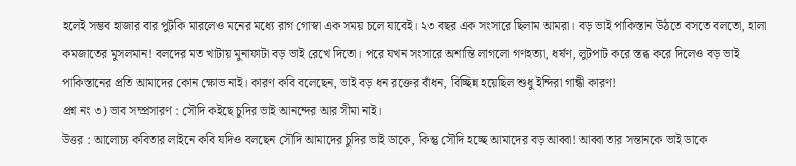হলেই সম্ভব হাজার বার পুটকি মারলেও মনের মধ্যে রাগ গোস্বা এক সময় চলে যাবেই। ২৩ বছর এক সংসারে ছিলাম আমরা। বড় ভাই পাকিস্তান উঠতে বসতে বলতো, হালা কমজাতের মুসলমান! বলদের মত খাটায় মুনাফাটা বড় ভাই রেখে দিতো। পরে যখন সংসারে অশান্তি লাগলো গণহত্যা, ধর্ষণ, লুটপাট করে স্তব্ধ করে দিলেও বড় ভাই পাকিস্তানের প্রতি আমাদের কোন ক্ষোভ নাই। কারণ কবি বলেছেন, ভাই বড় ধন রক্তের বাঁধন, বিচ্ছিন্ন হয়েছিল শুধু ইন্দিরা গান্ধী কারণ!
প্রশ্ন নং ৩) ভাব সম্প্রসারণ : সৌদি কইছে চুদির ভাই আনন্দের আর সীমা নাই।
উত্তর : আলোচ্য কবিতার লাইনে কবি যদিও বলছেন সৌদি আমাদের চুদির ভাই ডাকে, কিন্তু সৌদি হচ্ছে আমাদের বড় আব্বা! আব্বা তার সন্তানকে ভাই ডাকে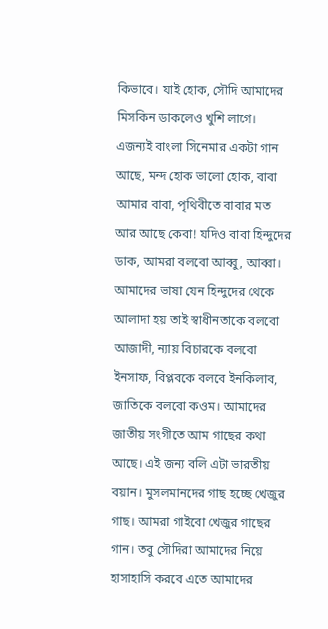কিভাবে। যাই হোক, সৌদি আমাদের মিসকিন ডাকলেও খুশি লাগে। এজন্যই বাংলা সিনেমার একটা গান আছে, মন্দ হোক ভালো হোক, বাবা আমার বাবা, পৃথিবীতে বাবার মত আর আছে কেবা! যদিও বাবা হিন্দুদের ডাক, আমরা বলবো আব্বু, আব্বা। আমাদের ভাষা যেন হিন্দুদের থেকে আলাদা হয় তাই স্বাধীনতাকে বলবো আজাদী, ন্যায় বিচারকে বলবো ইনসাফ, বিপ্লবকে বলবে ইনকিলাব, জাতিকে বলবো কওম। আমাদের জাতীয় সংগীতে আম গাছের কথা আছে। এই জন্য বলি এটা ভারতীয় বয়ান। মুসলমানদের গাছ হচ্ছে খেজুর গাছ। আমরা গাইবো খেজুর গাছের গান। তবু সৌদিরা আমাদের নিয়ে হাসাহাসি করবে এতে আমাদের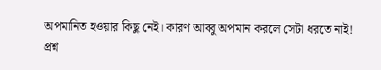অপমানিত হওয়ার কিছু নেই। কারণ আব্বু অপমান করলে সেটা ধরতে নাই!
প্রশ্ন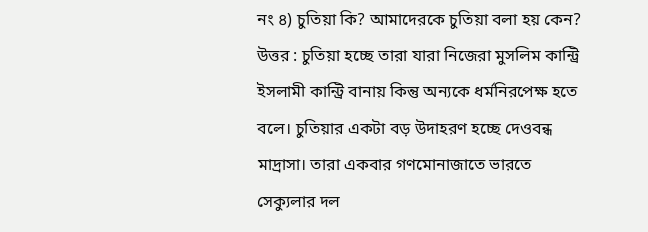নং ৪) চুতিয়া কি? আমাদেরকে চুতিয়া বলা হয় কেন?
উত্তর : চুতিয়া হচ্ছে তারা যারা নিজেরা মুসলিম কান্ট্রি ইসলামী কান্ট্রি বানায় কিন্তু অন্যকে ধর্মনিরপেক্ষ হতে বলে। চুতিয়ার একটা বড় উদাহরণ হচ্ছে দেওবন্ধ মাদ্রাসা। তারা একবার গণমোনাজাতে ভারতে সেক্যুলার দল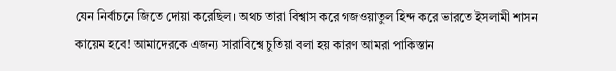যেন নির্বাচনে জিতে দোয়া করেছিল। অথচ তারা বিশ্বাস করে গজওয়াতুল হিন্দ করে ভারতে ইসলামী শাসন কায়েম হবে! আমাদেরকে এজন্য সারাবিশ্বে চুতিয়া বলা হয় কারণ আমরা পাকিস্তান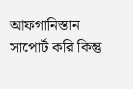আফগানিস্তান সাপোর্ট করি কিন্তু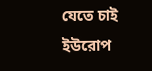যেতে চাই ইউরোপ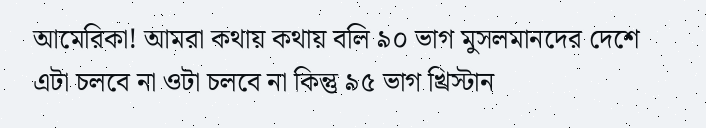আমেরিকা! আমরা কথায় কথায় বলি ৯০ ভাগ মুসলমানদের দেশে এটা চলবে না ওটা চলবে না কিন্তু ৯৫ ভাগ খ্রিস্টান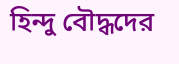হিন্দু বৌদ্ধদের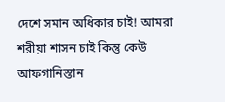দেশে সমান অধিকার চাই! আমরা শরীয়া শাসন চাই কিন্তু কেউ আফগানিস্তান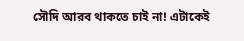সৌদি আরব থাকতে চাই না! এটাকেই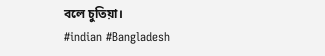বলে চুতিয়া।
#indian #Bangladesh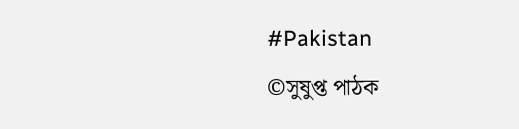#Pakistan
©সুষুপ্ত পাঠক